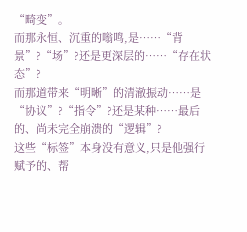“畸变”。
而那永恒、沉重的嗡鸣,是……“背景”?“场”?还是更深层的……“存在状态”?
而那道带来“明晰”的清澈振动……是“协议”?“指令”?还是某种……最后的、尚未完全崩溃的“逻辑”?
这些“标签”本身没有意义,只是他强行赋予的、帮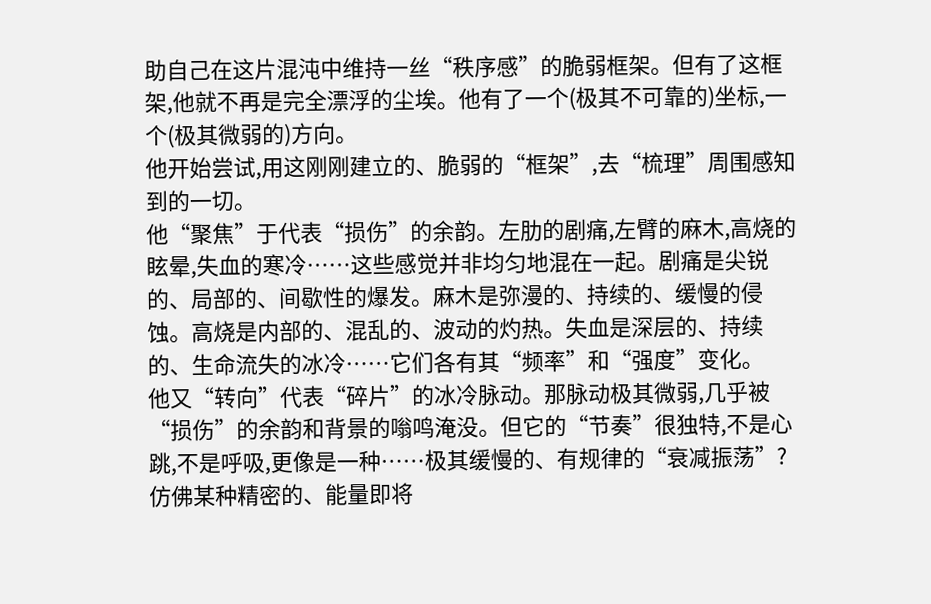助自己在这片混沌中维持一丝“秩序感”的脆弱框架。但有了这框架,他就不再是完全漂浮的尘埃。他有了一个(极其不可靠的)坐标,一个(极其微弱的)方向。
他开始尝试,用这刚刚建立的、脆弱的“框架”,去“梳理”周围感知到的一切。
他“聚焦”于代表“损伤”的余韵。左肋的剧痛,左臂的麻木,高烧的眩晕,失血的寒冷……这些感觉并非均匀地混在一起。剧痛是尖锐的、局部的、间歇性的爆发。麻木是弥漫的、持续的、缓慢的侵蚀。高烧是内部的、混乱的、波动的灼热。失血是深层的、持续的、生命流失的冰冷……它们各有其“频率”和“强度”变化。
他又“转向”代表“碎片”的冰冷脉动。那脉动极其微弱,几乎被“损伤”的余韵和背景的嗡鸣淹没。但它的“节奏”很独特,不是心跳,不是呼吸,更像是一种……极其缓慢的、有规律的“衰减振荡”?仿佛某种精密的、能量即将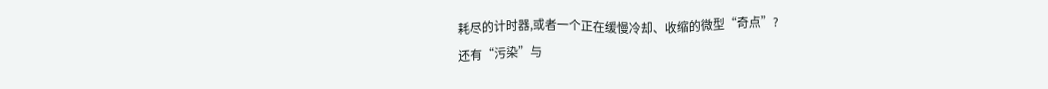耗尽的计时器,或者一个正在缓慢冷却、收缩的微型“奇点”?
还有“污染”与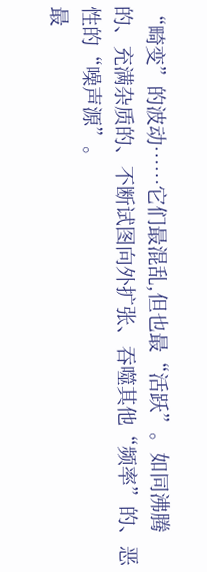“畸变”的波动……它们最混乱,但也最“活跃”。如同沸腾的、充满杂质的、不断试图向外扩张、吞噬其他“频率”的、恶性的“噪声源”。
最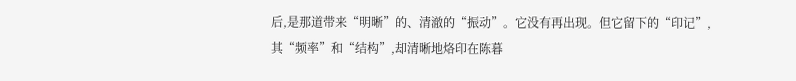后,是那道带来“明晰”的、清澈的“振动”。它没有再出现。但它留下的“印记”,其“频率”和“结构”,却清晰地烙印在陈暮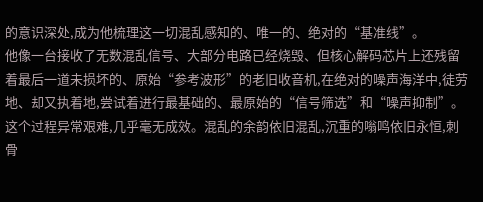的意识深处,成为他梳理这一切混乱感知的、唯一的、绝对的“基准线”。
他像一台接收了无数混乱信号、大部分电路已经烧毁、但核心解码芯片上还残留着最后一道未损坏的、原始“参考波形”的老旧收音机,在绝对的噪声海洋中,徒劳地、却又执着地,尝试着进行最基础的、最原始的“信号筛选”和“噪声抑制”。
这个过程异常艰难,几乎毫无成效。混乱的余韵依旧混乱,沉重的嗡鸣依旧永恒,刺骨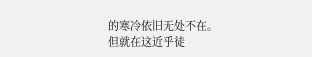的寒冷依旧无处不在。
但就在这近乎徒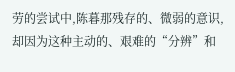劳的尝试中,陈暮那残存的、微弱的意识,却因为这种主动的、艰难的“分辨”和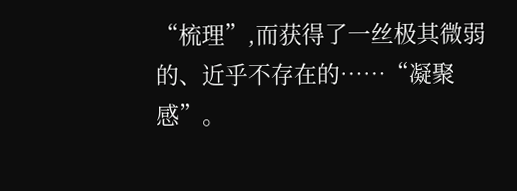“梳理”,而获得了一丝极其微弱的、近乎不存在的……“凝聚感”。